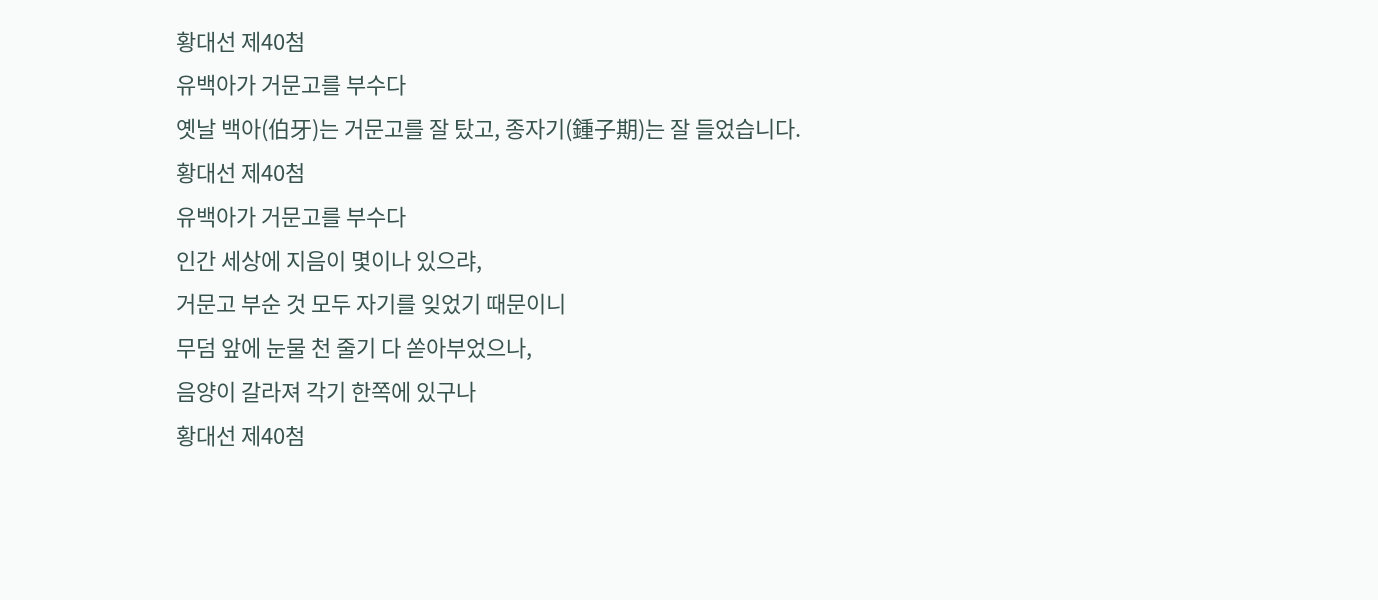황대선 제40첨
유백아가 거문고를 부수다
옛날 백아(伯牙)는 거문고를 잘 탔고, 종자기(鍾子期)는 잘 들었습니다.
황대선 제40첨
유백아가 거문고를 부수다
인간 세상에 지음이 몇이나 있으랴,
거문고 부순 것 모두 자기를 잊었기 때문이니
무덤 앞에 눈물 천 줄기 다 쏟아부었으나,
음양이 갈라져 각기 한쪽에 있구나
황대선 제40첨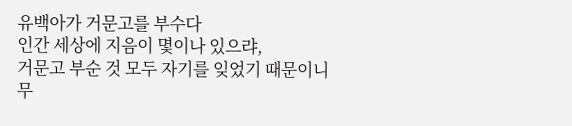유백아가 거문고를 부수다
인간 세상에 지음이 몇이나 있으랴,
거문고 부순 것 모두 자기를 잊었기 때문이니
무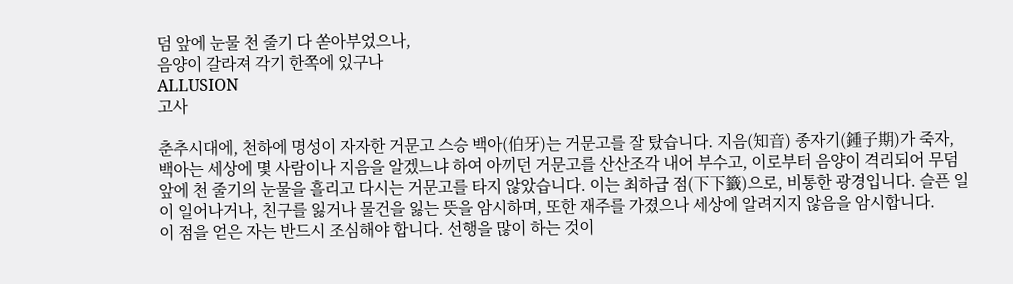덤 앞에 눈물 천 줄기 다 쏟아부었으나,
음양이 갈라져 각기 한쪽에 있구나
ALLUSION
고사

춘추시대에, 천하에 명성이 자자한 거문고 스승 백아(伯牙)는 거문고를 잘 탔습니다. 지음(知音) 종자기(鍾子期)가 죽자, 백아는 세상에 몇 사람이나 지음을 알겠느냐 하여 아끼던 거문고를 산산조각 내어 부수고, 이로부터 음양이 격리되어 무덤 앞에 천 줄기의 눈물을 흘리고 다시는 거문고를 타지 않았습니다. 이는 최하급 점(下下籤)으로, 비통한 광경입니다. 슬픈 일이 일어나거나, 친구를 잃거나 물건을 잃는 뜻을 암시하며, 또한 재주를 가졌으나 세상에 알려지지 않음을 암시합니다.
이 점을 얻은 자는 반드시 조심해야 합니다. 선행을 많이 하는 것이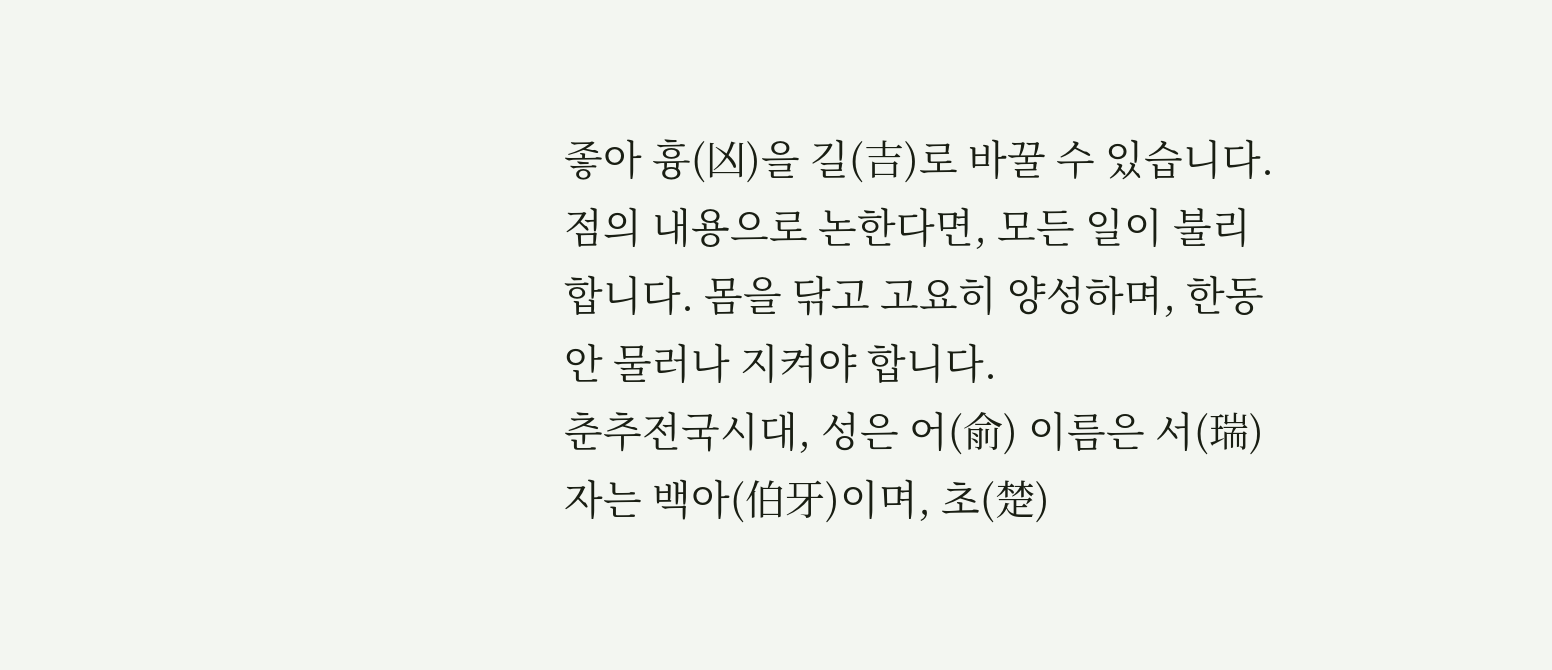좋아 흉(凶)을 길(吉)로 바꿀 수 있습니다. 점의 내용으로 논한다면, 모든 일이 불리합니다. 몸을 닦고 고요히 양성하며, 한동안 물러나 지켜야 합니다.
춘추전국시대, 성은 어(俞) 이름은 서(瑞) 자는 백아(伯牙)이며, 초(楚)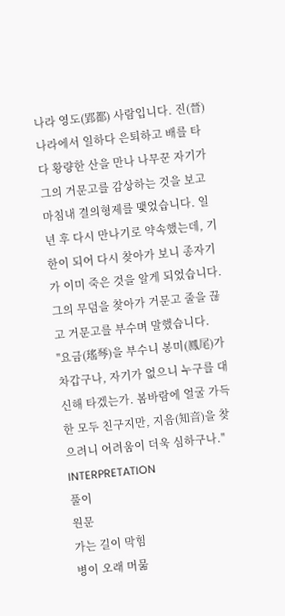나라 영도(郢都) 사람입니다. 진(晉)나라에서 일하다 은퇴하고 배를 타다 황량한 산을 만나 나무꾼 자기가 그의 거문고를 감상하는 것을 보고 마침내 결의형제를 맺었습니다. 일 년 후 다시 만나기로 약속했는데, 기한이 되어 다시 찾아가 보니 종자기가 이미 죽은 것을 알게 되었습니다. 그의 무덤을 찾아가 거문고 줄을 끊고 거문고를 부수며 말했습니다.
"요금(瑤琴)을 부수니 봉미(鳳尾)가 차갑구나, 자기가 없으니 누구를 대신해 타겠는가. 봄바람에 얼굴 가득한 모두 친구지만, 지음(知音)을 찾으려니 어려움이 더욱 심하구나."
INTERPRETATION
풀이
원문
가는 길이 막힘
병이 오래 머묾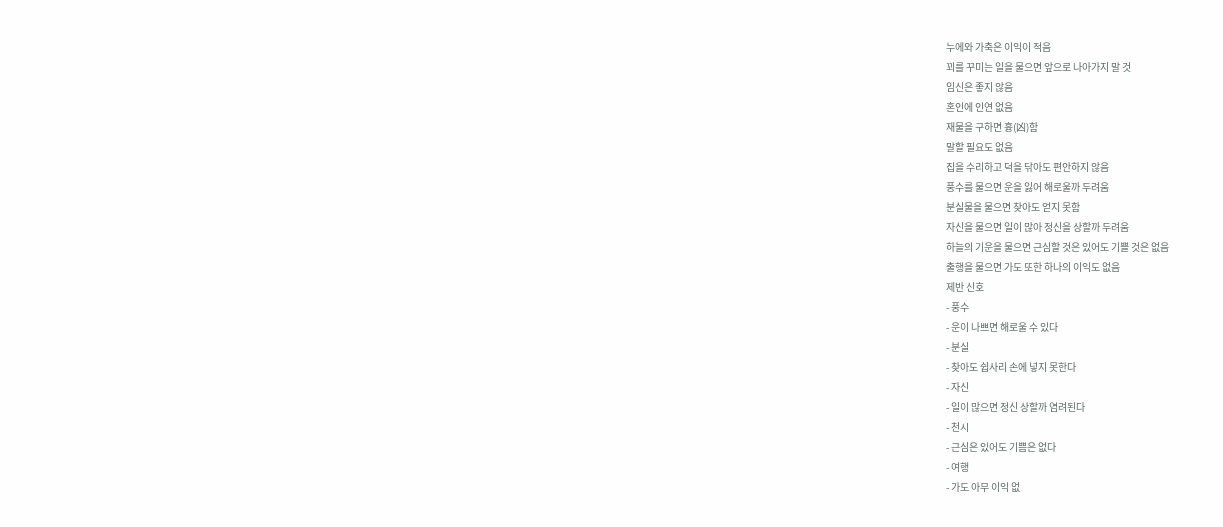누에와 가축은 이익이 적음
꾀를 꾸미는 일을 물으면 앞으로 나아가지 말 것
임신은 좋지 않음
혼인에 인연 없음
재물을 구하면 흉(凶)함
말할 필요도 없음
집을 수리하고 덕을 닦아도 편안하지 않음
풍수를 물으면 운을 잃어 해로울까 두려움
분실물을 물으면 찾아도 얻지 못함
자신을 물으면 일이 많아 정신을 상할까 두려움
하늘의 기운을 물으면 근심할 것은 있어도 기쁠 것은 없음
출행을 물으면 가도 또한 하나의 이익도 없음
제반 신호
- 풍수
- 운이 나쁘면 해로울 수 있다
- 분실
- 찾아도 쉽사리 손에 넣지 못한다
- 자신
- 일이 많으면 정신 상할까 염려된다
- 천시
- 근심은 있어도 기쁨은 없다
- 여행
- 가도 아무 이익 없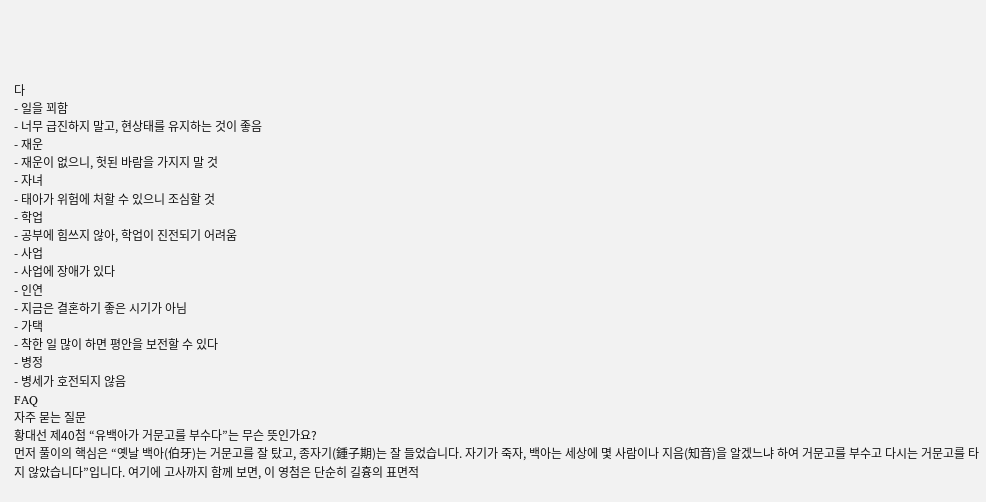다
- 일을 꾀함
- 너무 급진하지 말고, 현상태를 유지하는 것이 좋음
- 재운
- 재운이 없으니, 헛된 바람을 가지지 말 것
- 자녀
- 태아가 위험에 처할 수 있으니 조심할 것
- 학업
- 공부에 힘쓰지 않아, 학업이 진전되기 어려움
- 사업
- 사업에 장애가 있다
- 인연
- 지금은 결혼하기 좋은 시기가 아님
- 가택
- 착한 일 많이 하면 평안을 보전할 수 있다
- 병정
- 병세가 호전되지 않음
FAQ
자주 묻는 질문
황대선 제40첨 “유백아가 거문고를 부수다”는 무슨 뜻인가요?
먼저 풀이의 핵심은 “옛날 백아(伯牙)는 거문고를 잘 탔고, 종자기(鍾子期)는 잘 들었습니다. 자기가 죽자, 백아는 세상에 몇 사람이나 지음(知音)을 알겠느냐 하여 거문고를 부수고 다시는 거문고를 타지 않았습니다”입니다. 여기에 고사까지 함께 보면, 이 영첨은 단순히 길흉의 표면적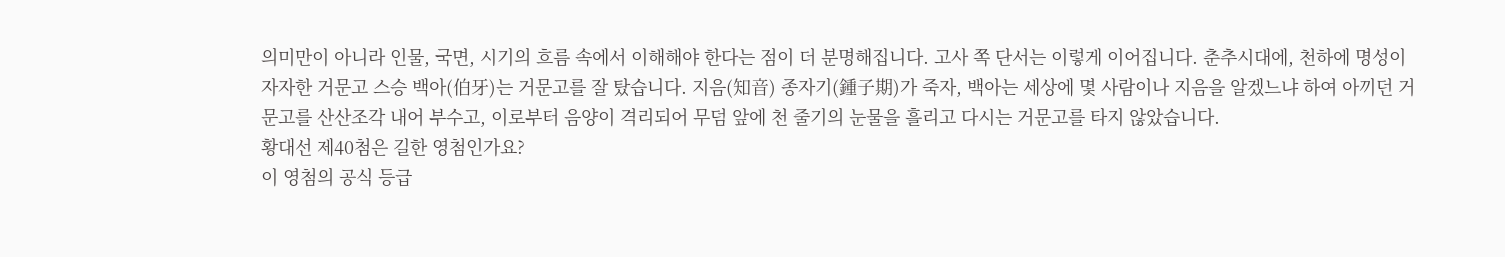의미만이 아니라 인물, 국면, 시기의 흐름 속에서 이해해야 한다는 점이 더 분명해집니다. 고사 쪽 단서는 이렇게 이어집니다. 춘추시대에, 천하에 명성이 자자한 거문고 스승 백아(伯牙)는 거문고를 잘 탔습니다. 지음(知音) 종자기(鍾子期)가 죽자, 백아는 세상에 몇 사람이나 지음을 알겠느냐 하여 아끼던 거문고를 산산조각 내어 부수고, 이로부터 음양이 격리되어 무덤 앞에 천 줄기의 눈물을 흘리고 다시는 거문고를 타지 않았습니다.
황대선 제40첨은 길한 영첨인가요?
이 영첨의 공식 등급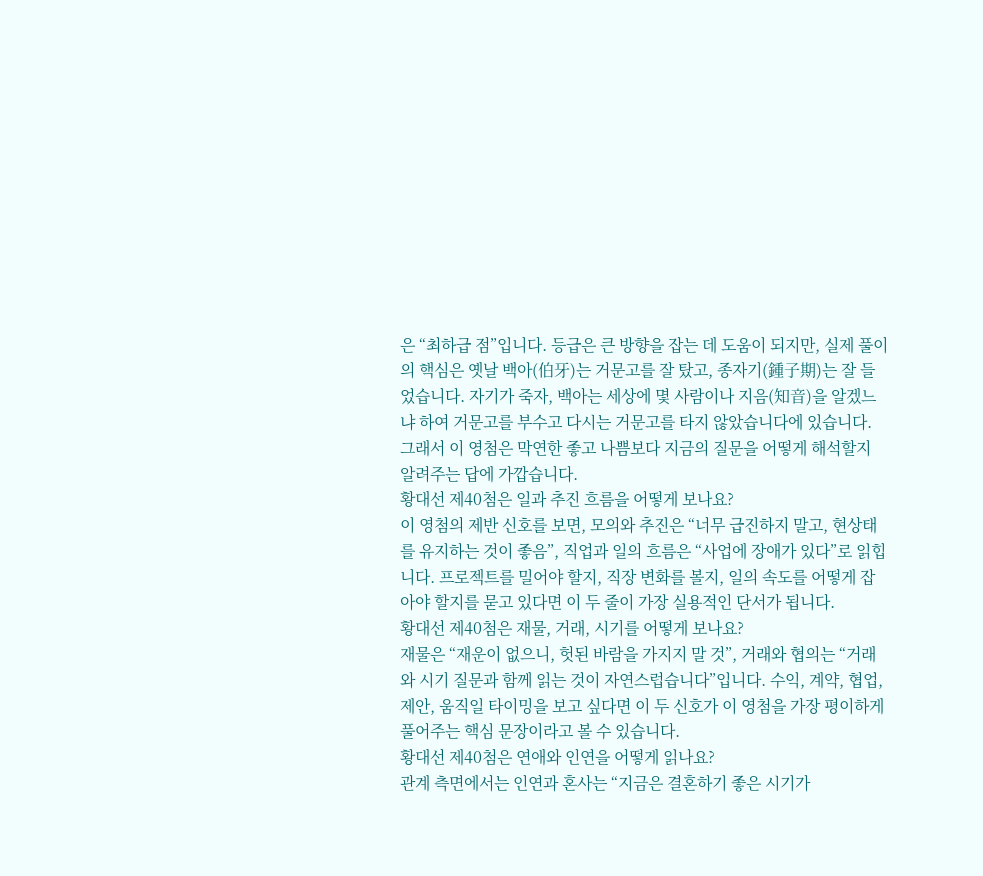은 “최하급 점”입니다. 등급은 큰 방향을 잡는 데 도움이 되지만, 실제 풀이의 핵심은 옛날 백아(伯牙)는 거문고를 잘 탔고, 종자기(鍾子期)는 잘 들었습니다. 자기가 죽자, 백아는 세상에 몇 사람이나 지음(知音)을 알겠느냐 하여 거문고를 부수고 다시는 거문고를 타지 않았습니다에 있습니다. 그래서 이 영첨은 막연한 좋고 나쁨보다 지금의 질문을 어떻게 해석할지 알려주는 답에 가깝습니다.
황대선 제40첨은 일과 추진 흐름을 어떻게 보나요?
이 영첨의 제반 신호를 보면, 모의와 추진은 “너무 급진하지 말고, 현상태를 유지하는 것이 좋음”, 직업과 일의 흐름은 “사업에 장애가 있다”로 읽힙니다. 프로젝트를 밀어야 할지, 직장 변화를 볼지, 일의 속도를 어떻게 잡아야 할지를 묻고 있다면 이 두 줄이 가장 실용적인 단서가 됩니다.
황대선 제40첨은 재물, 거래, 시기를 어떻게 보나요?
재물은 “재운이 없으니, 헛된 바람을 가지지 말 것”, 거래와 협의는 “거래와 시기 질문과 함께 읽는 것이 자연스럽습니다”입니다. 수익, 계약, 협업, 제안, 움직일 타이밍을 보고 싶다면 이 두 신호가 이 영첨을 가장 평이하게 풀어주는 핵심 문장이라고 볼 수 있습니다.
황대선 제40첨은 연애와 인연을 어떻게 읽나요?
관계 측면에서는 인연과 혼사는 “지금은 결혼하기 좋은 시기가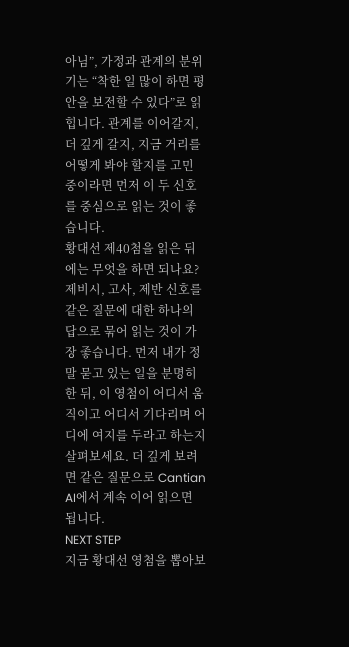아님”, 가정과 관계의 분위기는 “착한 일 많이 하면 평안을 보전할 수 있다”로 읽힙니다. 관계를 이어갈지, 더 깊게 갈지, 지금 거리를 어떻게 봐야 할지를 고민 중이라면 먼저 이 두 신호를 중심으로 읽는 것이 좋습니다.
황대선 제40첨을 읽은 뒤에는 무엇을 하면 되나요?
제비시, 고사, 제반 신호를 같은 질문에 대한 하나의 답으로 묶어 읽는 것이 가장 좋습니다. 먼저 내가 정말 묻고 있는 일을 분명히 한 뒤, 이 영첨이 어디서 움직이고 어디서 기다리며 어디에 여지를 두라고 하는지 살펴보세요. 더 깊게 보려면 같은 질문으로 Cantian AI에서 계속 이어 읽으면 됩니다.
NEXT STEP
지금 황대선 영첨을 뽑아보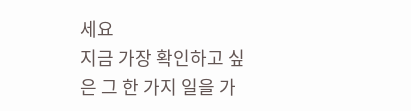세요
지금 가장 확인하고 싶은 그 한 가지 일을 가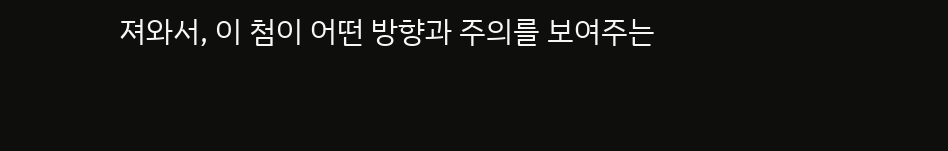져와서, 이 첨이 어떤 방향과 주의를 보여주는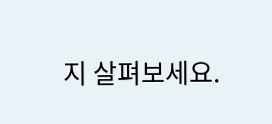지 살펴보세요.